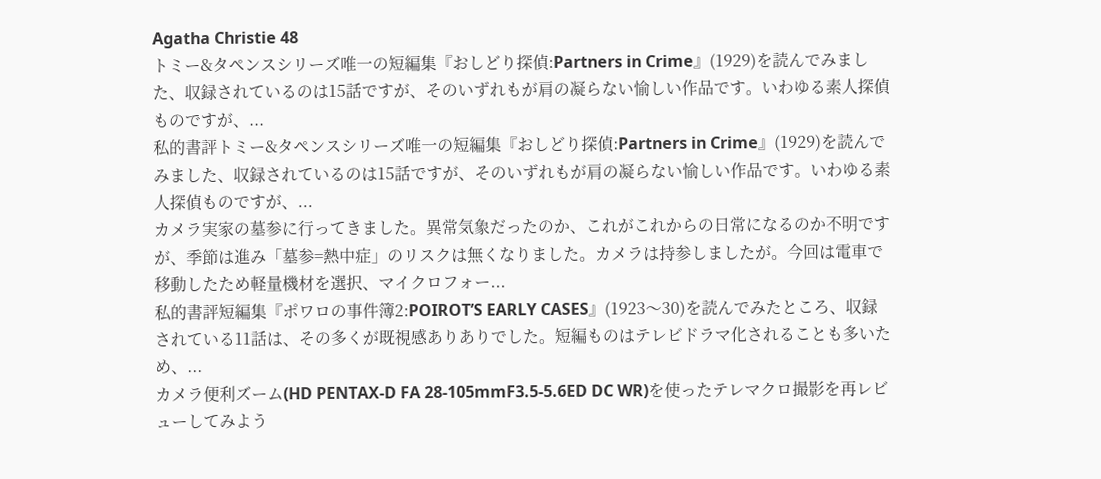Agatha Christie 48
トミー&タペンスシリーズ唯一の短編集『おしどり探偵:Partners in Crime』(1929)を読んでみました、収録されているのは15話ですが、そのいずれもが肩の凝らない愉しい作品です。いわゆる素人探偵ものですが、...
私的書評トミー&タペンスシリーズ唯一の短編集『おしどり探偵:Partners in Crime』(1929)を読んでみました、収録されているのは15話ですが、そのいずれもが肩の凝らない愉しい作品です。いわゆる素人探偵ものですが、...
カメラ実家の墓参に行ってきました。異常気象だったのか、これがこれからの日常になるのか不明ですが、季節は進み「墓参=熱中症」のリスクは無くなりました。カメラは持参しましたが。今回は電車で移動したため軽量機材を選択、マイクロフォー...
私的書評短編集『ポワロの事件簿2:POIROT’S EARLY CASES』(1923〜30)を読んでみたところ、収録されている11話は、その多くが既視感ありありでした。短編ものはテレビドラマ化されることも多いため、...
カメラ便利ズーム(HD PENTAX-D FA 28-105mmF3.5-5.6ED DC WR)を使ったテレマクロ撮影を再レビューしてみよう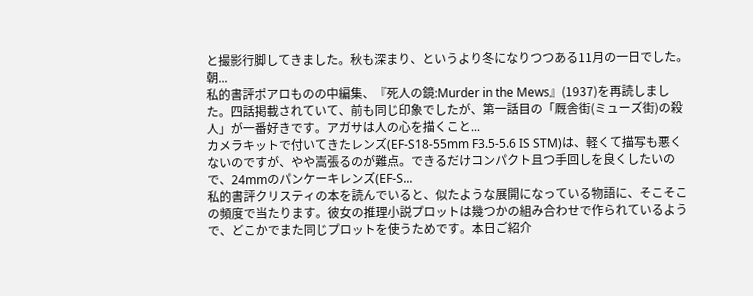と撮影行脚してきました。秋も深まり、というより冬になりつつある11月の一日でした。朝...
私的書評ポアロものの中編集、『死人の鏡:Murder in the Mews』(1937)を再読しました。四話掲載されていて、前も同じ印象でしたが、第一話目の「厩舎街(ミューズ街)の殺人」が一番好きです。アガサは人の心を描くこと...
カメラキットで付いてきたレンズ(EF-S18-55mm F3.5-5.6 IS STM)は、軽くて描写も悪くないのですが、やや嵩張るのが難点。できるだけコンパクト且つ手回しを良くしたいので、24mmのパンケーキレンズ(EF-S...
私的書評クリスティの本を読んでいると、似たような展開になっている物語に、そこそこの頻度で当たります。彼女の推理小説プロットは幾つかの組み合わせで作られているようで、どこかでまた同じプロットを使うためです。本日ご紹介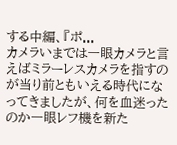する中編、『ポ...
カメラいまでは一眼カメラと言えばミラーレスカメラを指すのが当り前ともいえる時代になってきましたが、何を血迷ったのか一眼レフ機を新た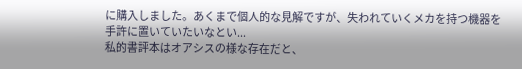に購入しました。あくまで個人的な見解ですが、失われていくメカを持つ機器を手許に置いていたいなとい...
私的書評本はオアシスの様な存在だと、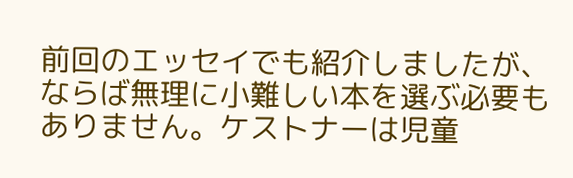前回のエッセイでも紹介しましたが、ならば無理に小難しい本を選ぶ必要もありません。ケストナーは児童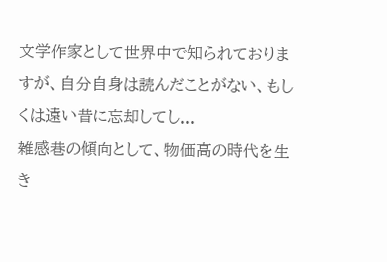文学作家として世界中で知られておりますが、自分自身は読んだことがない、もしくは遠い昔に忘却してし...
雑感巷の傾向として、物価高の時代を生き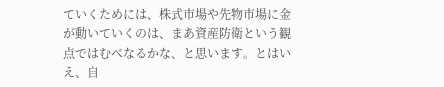ていくためには、株式市場や先物市場に金が動いていくのは、まあ資産防衛という観点ではむべなるかな、と思います。とはいえ、自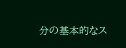分の基本的なス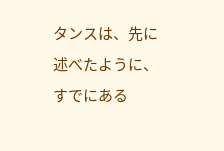タンスは、先に述べたように、すでにある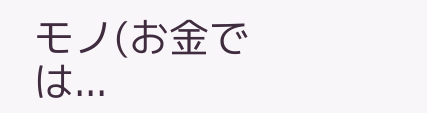モノ(お金では...